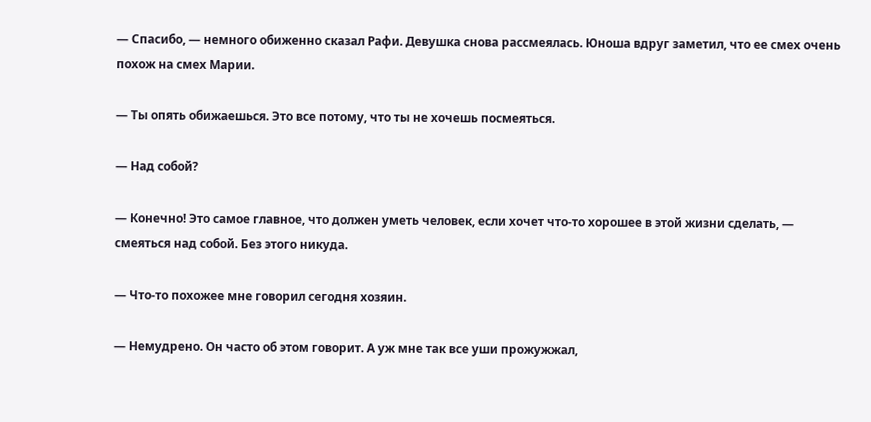— Спасибо, — немного обиженно сказал Рафи. Девушка снова рассмеялась. Юноша вдруг заметил, что ее смех очень похож на смех Марии.

— Ты опять обижаешься. Это все потому, что ты не хочешь посмеяться.

— Над собой?

— Конечно! Это самое главное, что должен уметь человек, если хочет что-то хорошее в этой жизни сделать, — смеяться над собой. Без этого никуда.

— Что-то похожее мне говорил сегодня хозяин.

— Немудрено. Он часто об этом говорит. А уж мне так все уши прожужжал,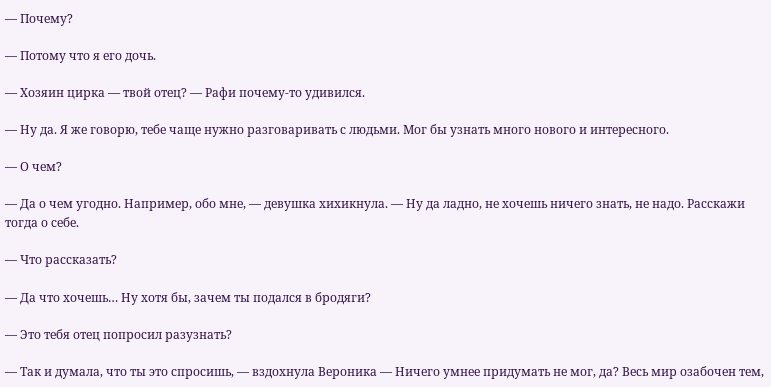— Почему?

— Потому что я его дочь.

— Хозяин цирка — твой отец? — Рафи почему-то удивился.

— Ну да. Я же говорю, тебе чаще нужно разговаривать с людьми. Мог бы узнать много нового и интересного.

— О чем?

— Да о чем угодно. Например, обо мне, — девушка хихикнула. — Ну да ладно, не хочешь ничего знать, не надо. Расскажи тогда о себе.

— Что рассказать?

— Да что хочешь… Ну хотя бы, зачем ты подался в бродяги?

— Это тебя отец попросил разузнать?

— Так и думала, что ты это спросишь, — вздохнула Вероника — Ничего умнее придумать не мог, да? Весь мир озабочен тем,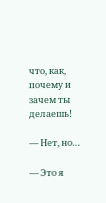что, как, почему и зачем ты делаешь!

— Нет, но…

— Это я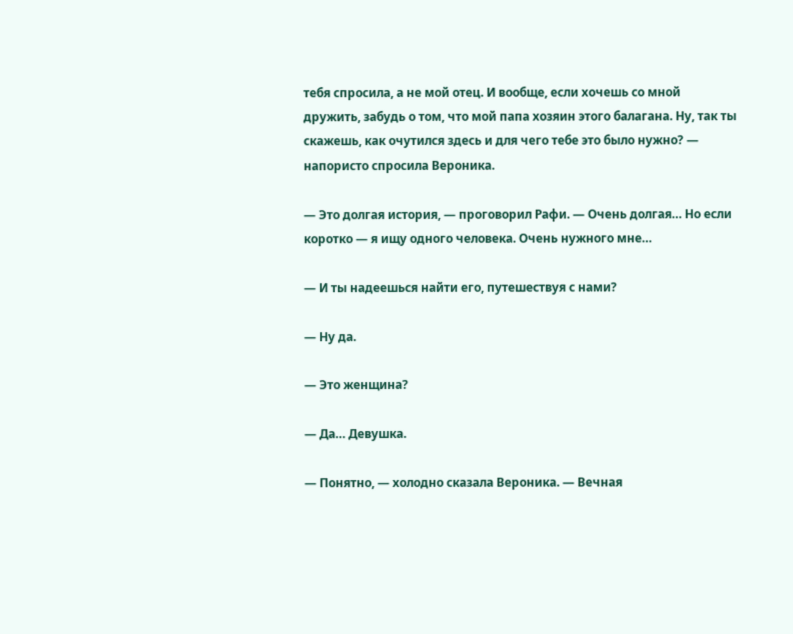тебя спросила, а не мой отец. И вообще, если хочешь со мной дружить, забудь о том, что мой папа хозяин этого балагана. Ну, так ты скажешь, как очутился здесь и для чего тебе это было нужно? — напористо спросила Вероника.

— Это долгая история, — проговорил Рафи. — Очень долгая… Но если коротко — я ищу одного человека. Очень нужного мне…

— И ты надеешься найти его, путешествуя с нами?

— Ну да.

— Это женщина?

— Да… Девушка.

— Понятно, — холодно сказала Вероника. — Вечная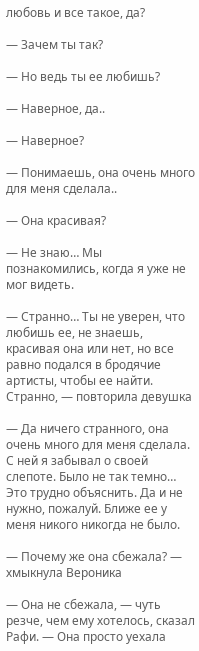любовь и все такое, да?

— Зачем ты так?

— Но ведь ты ее любишь?

— Наверное, да..

— Наверное?

— Понимаешь, она очень много для меня сделала..

— Она красивая?

— Не знаю… Мы познакомились, когда я уже не мог видеть.

— Странно… Ты не уверен, что любишь ее, не знаешь, красивая она или нет, но все равно подался в бродячие артисты, чтобы ее найти. Странно, — повторила девушка

— Да ничего странного, она очень много для меня сделала. С ней я забывал о своей слепоте. Было не так темно… Это трудно объяснить. Да и не нужно, пожалуй. Ближе ее у меня никого никогда не было.

— Почему же она сбежала? — хмыкнула Вероника

— Она не сбежала, — чуть резче, чем ему хотелось, сказал Рафи. — Она просто уехала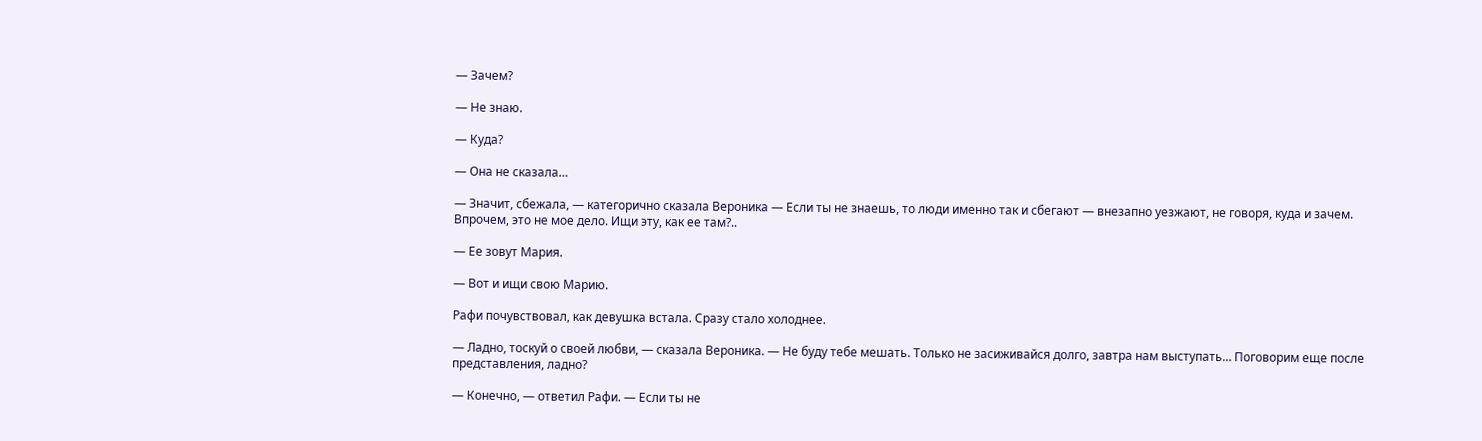— Зачем?

— Не знаю.

— Куда?

— Она не сказала…

— Значит, сбежала, — категорично сказала Вероника — Если ты не знаешь, то люди именно так и сбегают — внезапно уезжают, не говоря, куда и зачем. Впрочем, это не мое дело. Ищи эту, как ее там?..

— Ее зовут Мария.

— Вот и ищи свою Марию.

Рафи почувствовал, как девушка встала. Сразу стало холоднее.

— Ладно, тоскуй о своей любви, — сказала Вероника. — Не буду тебе мешать. Только не засиживайся долго, завтра нам выступать… Поговорим еще после представления, ладно?

— Конечно, — ответил Рафи. — Если ты не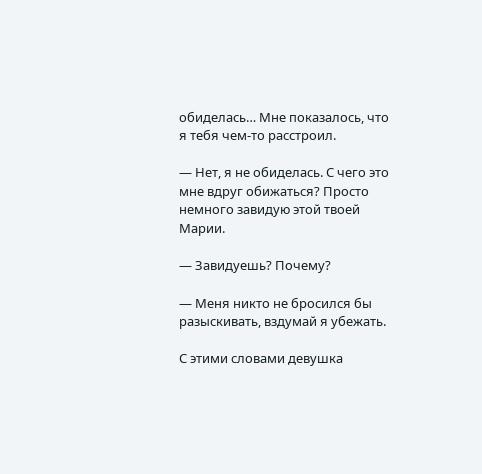обиделась… Мне показалось, что я тебя чем-то расстроил.

— Нет, я не обиделась. С чего это мне вдруг обижаться? Просто немного завидую этой твоей Марии.

— Завидуешь? Почему?

— Меня никто не бросился бы разыскивать, вздумай я убежать.

С этими словами девушка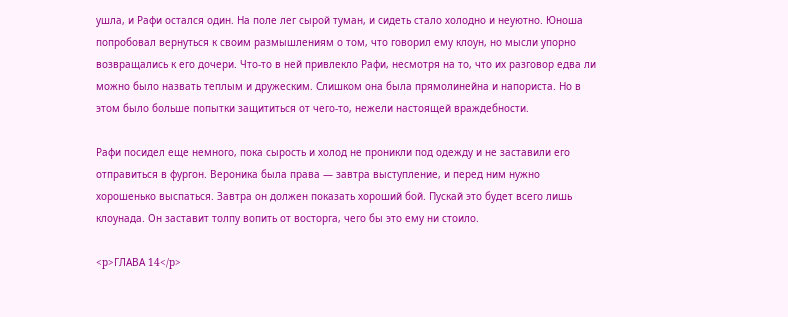ушла, и Рафи остался один. На поле лег сырой туман, и сидеть стало холодно и неуютно. Юноша попробовал вернуться к своим размышлениям о том, что говорил ему клоун, но мысли упорно возвращались к его дочери. Что-то в ней привлекло Рафи, несмотря на то, что их разговор едва ли можно было назвать теплым и дружеским. Слишком она была прямолинейна и напориста. Но в этом было больше попытки защититься от чего-то, нежели настоящей враждебности.

Рафи посидел еще немного, пока сырость и холод не проникли под одежду и не заставили его отправиться в фургон. Вероника была права — завтра выступление, и перед ним нужно хорошенько выспаться. Завтра он должен показать хороший бой. Пускай это будет всего лишь клоунада. Он заставит толпу вопить от восторга, чего бы это ему ни стоило.

<p>ГЛАВА 14</p>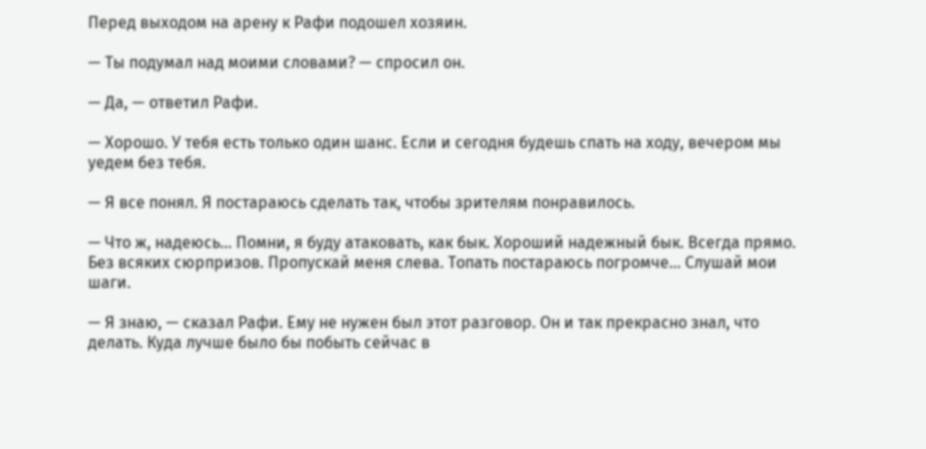Перед выходом на арену к Рафи подошел хозяин.

— Ты подумал над моими словами? — спросил он.

— Да, — ответил Рафи.

— Хорошо. У тебя есть только один шанс. Если и сегодня будешь спать на ходу, вечером мы уедем без тебя.

— Я все понял. Я постараюсь сделать так, чтобы зрителям понравилось.

— Что ж, надеюсь… Помни, я буду атаковать, как бык. Хороший надежный бык. Всегда прямо. Без всяких сюрпризов. Пропускай меня слева. Топать постараюсь погромче… Слушай мои шаги.

— Я знаю, — сказал Рафи. Ему не нужен был этот разговор. Он и так прекрасно знал, что делать. Куда лучше было бы побыть сейчас в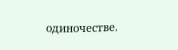одиночестве.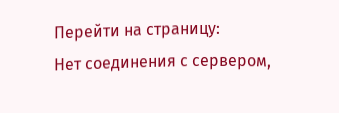Перейти на страницу:
Нет соединения с сервером,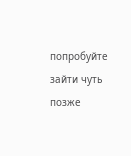попробуйте зайти чуть позже